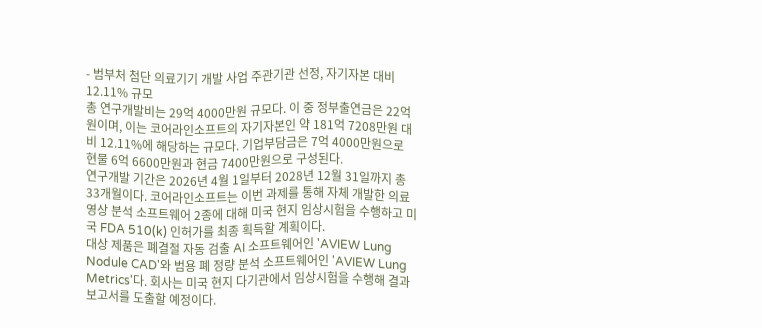- 범부처 첨단 의료기기 개발 사업 주관기관 선정, 자기자본 대비 12.11% 규모
총 연구개발비는 29억 4000만원 규모다. 이 중 정부출연금은 22억원이며, 이는 코어라인소프트의 자기자본인 약 181억 7208만원 대비 12.11%에 해당하는 규모다. 기업부담금은 7억 4000만원으로 현물 6억 6600만원과 현금 7400만원으로 구성된다.
연구개발 기간은 2026년 4월 1일부터 2028년 12월 31일까지 총 33개월이다. 코어라인소프트는 이번 과제를 통해 자체 개발한 의료영상 분석 소프트웨어 2종에 대해 미국 현지 임상시험을 수행하고 미국 FDA 510(k) 인허가를 최종 획득할 계획이다.
대상 제품은 폐결절 자동 검출 AI 소프트웨어인 'AVIEW Lung Nodule CAD'와 범용 폐 정량 분석 소프트웨어인 'AVIEW Lung Metrics'다. 회사는 미국 현지 다기관에서 임상시험을 수행해 결과보고서를 도출할 예정이다.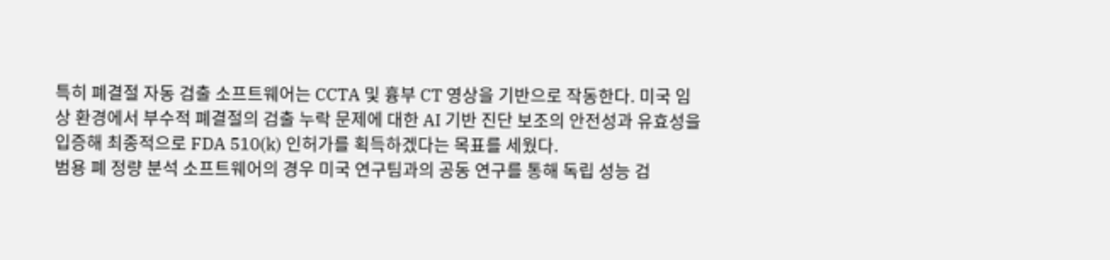특히 폐결절 자동 검출 소프트웨어는 CCTA 및 흉부 CT 영상을 기반으로 작동한다. 미국 임상 환경에서 부수적 폐결절의 검출 누락 문제에 대한 AI 기반 진단 보조의 안전성과 유효성을 입증해 최종적으로 FDA 510(k) 인허가를 획득하겠다는 목표를 세웠다.
범용 폐 정량 분석 소프트웨어의 경우 미국 연구팀과의 공동 연구를 통해 독립 성능 검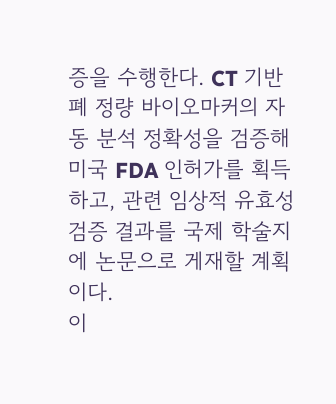증을 수행한다. CT 기반 폐 정량 바이오마커의 자동 분석 정확성을 검증해 미국 FDA 인허가를 획득하고, 관련 임상적 유효성 검증 결과를 국제 학술지에 논문으로 게재할 계획이다.
이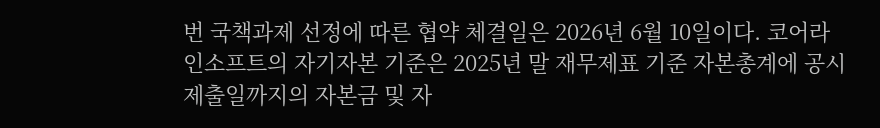번 국책과제 선정에 따른 협약 체결일은 2026년 6월 10일이다. 코어라인소프트의 자기자본 기준은 2025년 말 재무제표 기준 자본총계에 공시제출일까지의 자본금 및 자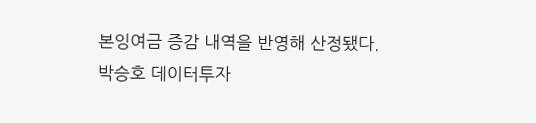본잉여금 증감 내역을 반영해 산정됐다.
박승호 데이터투자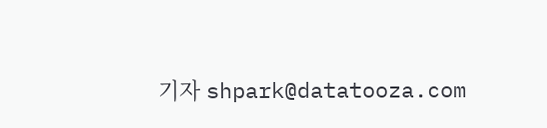기자 shpark@datatooza.com